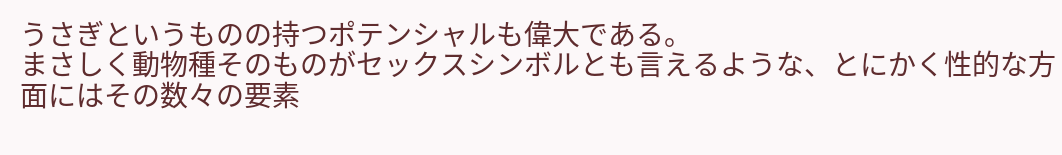うさぎというものの持つポテンシャルも偉大である。
まさしく動物種そのものがセックスシンボルとも言えるような、とにかく性的な方面にはその数々の要素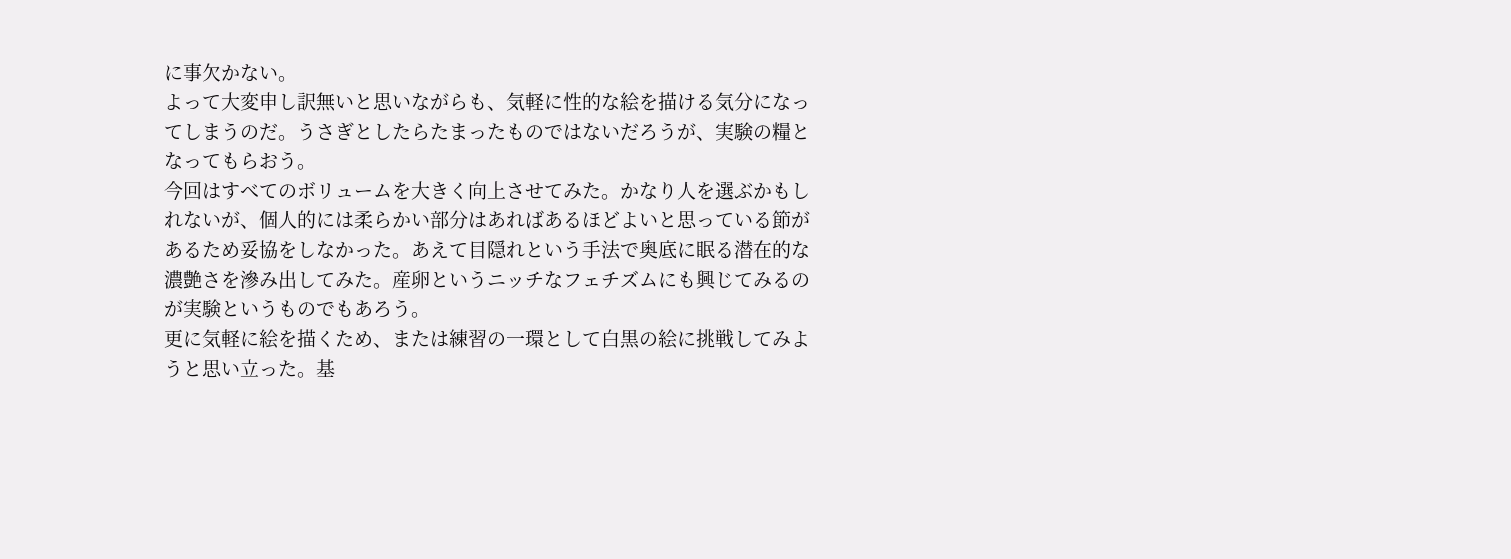に事欠かない。
よって大変申し訳無いと思いながらも、気軽に性的な絵を描ける気分になってしまうのだ。うさぎとしたらたまったものではないだろうが、実験の糧となってもらおう。
今回はすべてのボリュームを大きく向上させてみた。かなり人を選ぶかもしれないが、個人的には柔らかい部分はあればあるほどよいと思っている節があるため妥協をしなかった。あえて目隠れという手法で奥底に眠る潜在的な濃艶さを滲み出してみた。産卵というニッチなフェチズムにも興じてみるのが実験というものでもあろう。
更に気軽に絵を描くため、または練習の一環として白黒の絵に挑戦してみようと思い立った。基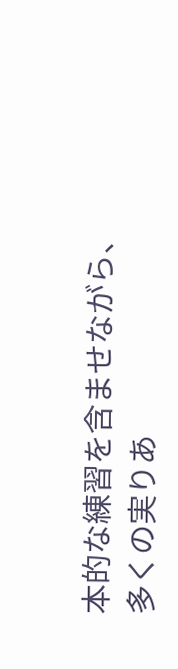本的な練習を含ませながら、多くの実りあ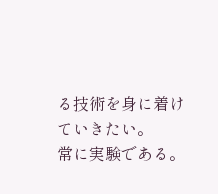る技術を身に着けていきたい。
常に実験である。